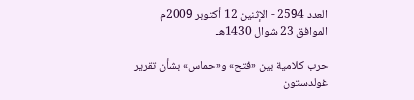العدد 2594 - الإثنين 12 أكتوبر 2009م الموافق 23 شوال 1430هـ

حرب كلامية بين «فتح» و«حماس» بشأن تقرير غولدستون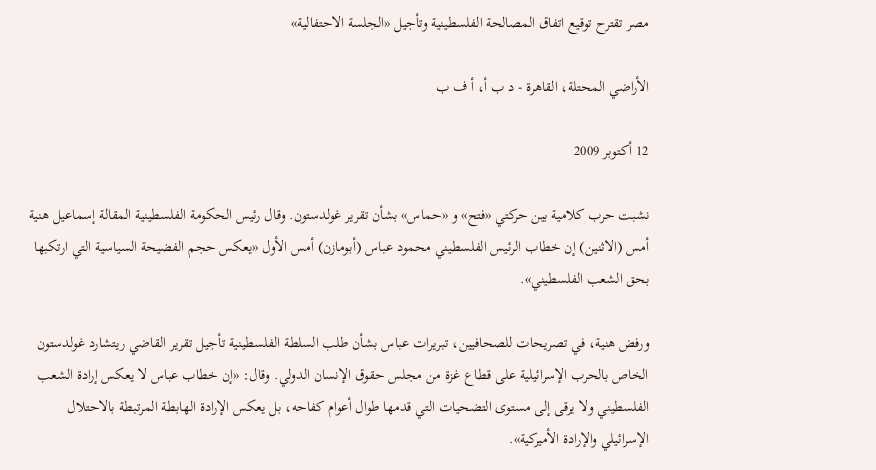مصر تقترح توقيع اتفاق المصالحة الفلسطينية وتأجيل «الجلسة الاحتفالية»

الأراضي المحتلة، القاهرة - د ب أ، أ ف ب

12 أكتوبر 2009

نشبت حرب كلامية بين حركتي «فتح» و «حماس» بشأن تقرير غولدستون. وقال رئيس الحكومة الفلسطينية المقالة إسماعيل هنية أمس (الاثنين) إن خطاب الرئيس الفلسطيني محمود عباس (أبومازن) أمس الأول «يعكس حجم الفضيحة السياسية التي ارتكبها بحق الشعب الفلسطيني».

ورفض هنية، في تصريحات للصحافيين، تبريرات عباس بشأن طلب السلطة الفلسطينية تأجيل تقرير القاضي ريتشارد غولدستون الخاص بالحرب الإسرائيلية على قطاع غزة من مجلس حقوق الإنسان الدولي. وقال: «إن خطاب عباس لا يعكس إرادة الشعب الفلسطيني ولا يرقى إلى مستوى التضحيات التي قدمها طوال أعوام كفاحه، بل يعكس الإرادة الهابطة المرتبطة بالاحتلال الإسرائيلي والإرادة الأميركية».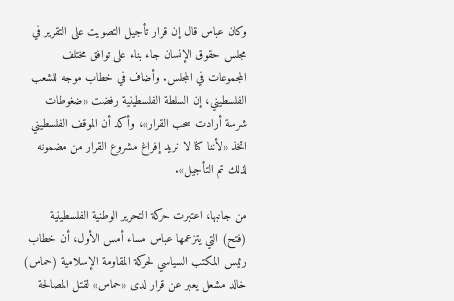وكان عباس قال إن قرار تأجيل التصويت على التقرير في مجلس حقوق الإنسان جاء بناء على توافق مختلف المجموعات في المجلس. وأضاف في خطاب موجه للشعب الفلسطيني، إن السلطة الفلسطينية رفضت «ضغوطات شرسة أرادت سحب القرار»، وأكد أن الموقف الفلسطيني اتخذ «لأننا كنا لا نريد إفراغ مشروع القرار من مضمونه لذلك تم التأجيل».

من جانبها، اعتبرت حركة التحرير الوطنية الفلسطينية (فتح) التي يتزعمها عباس مساء أمس الأول، أن خطاب رئيس المكتب السياسي لحركة المقاومة الإسلامية (حماس) خالد مشعل يعبر عن قرار لدى «حماس» لقتل المصالحة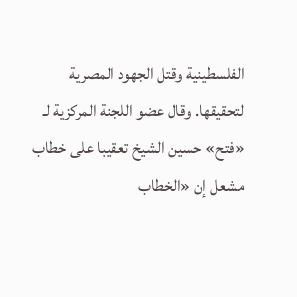الفلسطينية وقتل الجهود المصرية لتحقيقها. وقال عضو اللجنة المركزية لـ «فتح» حسين الشيخ تعقيبا على خطاب مشعل إن «الخطاب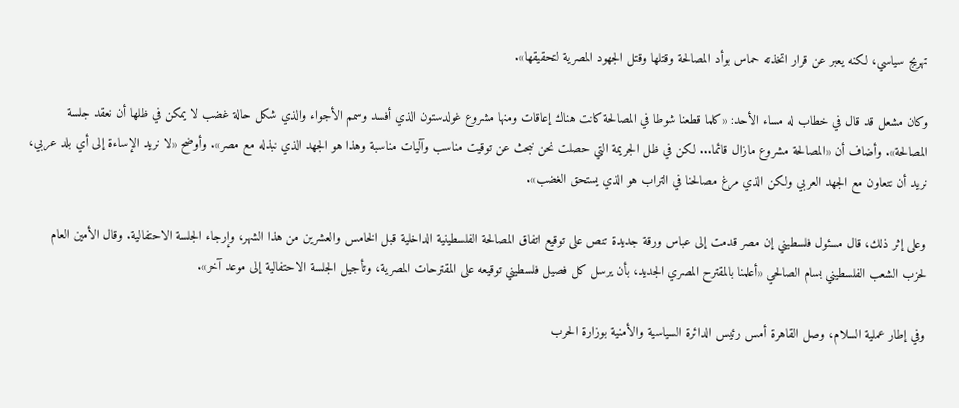تهريج سياسي، لكنه يعبر عن قرار اتخذته حماس بوأد المصالحة وقتلها وقتل الجهود المصرية لتحقيقها».

وكان مشعل قد قال في خطاب له مساء الأحد: «كلما قطعنا شوطا في المصالحة كانت هناك إعاقات ومنها مشروع غولدستون الذي أفسد وسمم الأجواء والذي شكل حالة غضب لا يمكن في ظلها أن نعقد جلسة المصالحة». وأضاف أن «المصالحة مشروع مازال قائما... لكن في ظل الجريمة التي حصلت نحن نبحث عن توقيت مناسب وآليات مناسبة وهذا هو الجهد الذي نبذله مع مصر». وأوضح «لا نريد الإساءة إلى أي بلد عربي، نريد أن نتعاون مع الجهد العربي ولكن الذي مرغ مصالحنا في التراب هو الذي يستحق الغضب».

وعلى إثر ذلك، قال مسئول فلسطيني إن مصر قدمت إلى عباس ورقة جديدة تنص على توقيع اتفاق المصالحة الفلسطينية الداخلية قبل الخامس والعشرين من هذا الشهر، وإرجاء الجلسة الاحتفالية. وقال الأمين العام لحزب الشعب الفلسطيني بسام الصالحي «أعلمنا بالمقترح المصري الجديد، بأن يرسل كل فصيل فلسطيني توقيعه على المقترحات المصرية، وتأجيل الجلسة الاحتفالية إلى موعد آخر».

وفي إطار عملية السلام، وصل القاهرة أمس رئيس الدائرة السياسية والأمنية بوزارة الحرب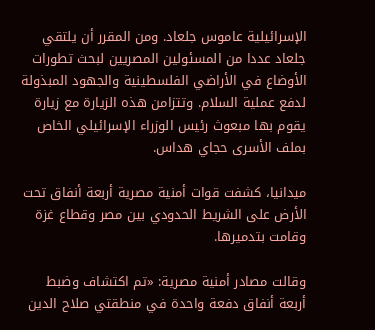الإسرائيلية عاموس جلعاد. ومن المقرر أن يلتقي جلعاد عددا من المسئولين المصريين لبحث تطورات الأوضاع في الأراضي الفلسطينية والجهود المبذولة لدفع عملية السلام. وتتزامن هذه الزيارة مع زيارة يقوم بها مبعوث رئيس الوزراء الإسرائيلي الخاص بملف الأسرى حجاي هداس.

ميدانيا، كشفت قوات أمنية مصرية أربعة أنفاق تحت الأرض على الشريط الحدودي بين مصر وقطاع غزة وقامت بتدميرها.

وقالت مصادر أمنية مصرية: «تم اكتشاف وضبط أربعة أنفاق دفعة واحدة في منطقتي صلاح الدين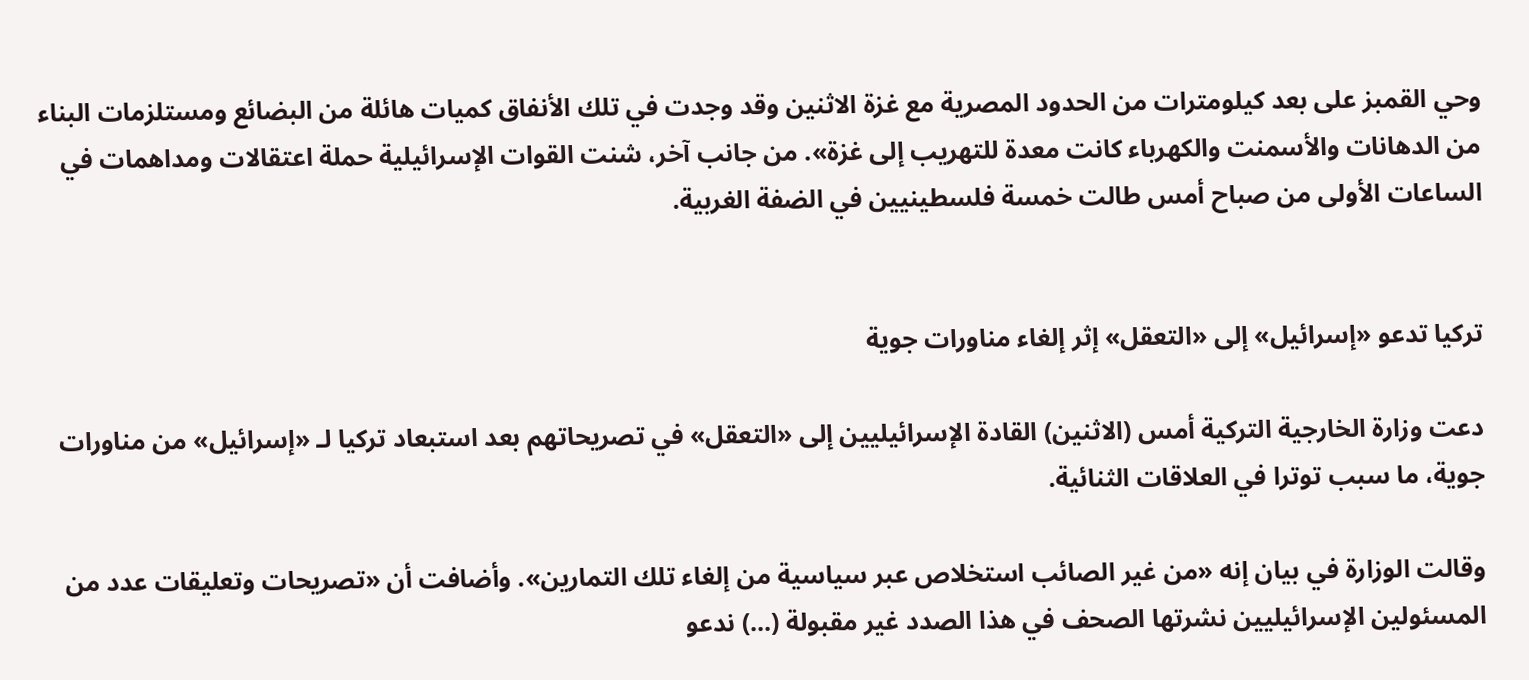وحي القمبز على بعد كيلومترات من الحدود المصرية مع غزة الاثنين وقد وجدت في تلك الأنفاق كميات هائلة من البضائع ومستلزمات البناء من الدهانات والأسمنت والكهرباء كانت معدة للتهريب إلى غزة». من جانب آخر، شنت القوات الإسرائيلية حملة اعتقالات ومداهمات في الساعات الأولى من صباح أمس طالت خمسة فلسطينيين في الضفة الغربية.


تركيا تدعو «إسرائيل» إلى «التعقل» إثر إلغاء مناورات جوية

دعت وزارة الخارجية التركية أمس (الاثنين) القادة الإسرائيليين إلى «التعقل» في تصريحاتهم بعد استبعاد تركيا لـ «إسرائيل» من مناورات جوية، ما سبب توترا في العلاقات الثنائية.

وقالت الوزارة في بيان إنه «من غير الصائب استخلاص عبر سياسية من إلغاء تلك التمارين». وأضافت أن «تصريحات وتعليقات عدد من المسئولين الإسرائيليين نشرتها الصحف في هذا الصدد غير مقبولة (...) ندعو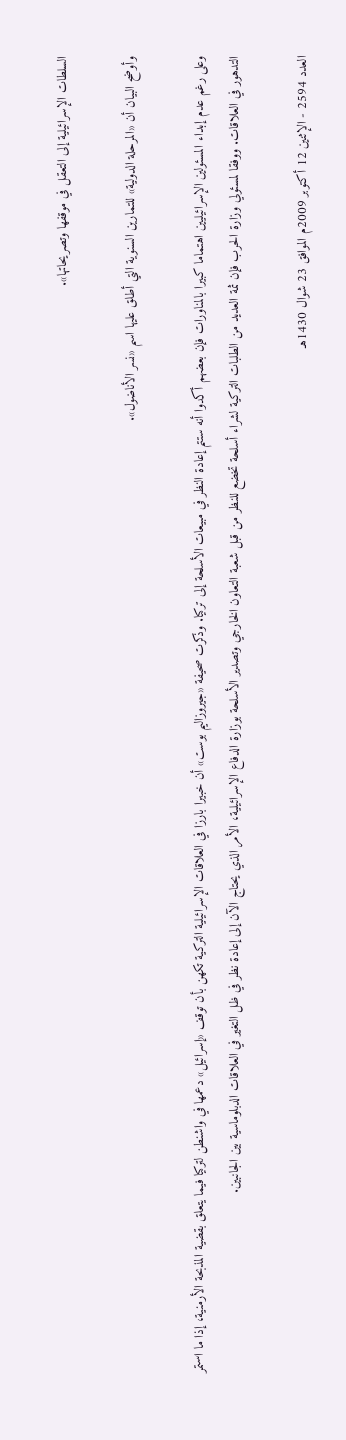السلطات الإسرائيلية إلى التعقل في موقفها وتصريحاتها».

وأوضح البيان أن «المرحلة الدولية» للتمارين السنوية التي أطلق عليها اسم «نسر الأناضول».

وعلى رغم عدم إبداء المسئولين الإسرائيليين اهتماما كبيرا بالمناورات فإن بعضهم أكدوا أنه ستتم إعادة النظر في مبيعات الأسلحة إلى تركيا. وذكرت صحيفة «جيروزاليم بوست» أن خبيرا بارزا في العلاقات الإسرائيلية التركية تكهن بأن توقف «إسرائيل» دعمها في واشنطن لتركيا فيما يتعلق بقضية المذبحة الأرمنية، إذا ما استمر التدهور في العلاقات. ووفقا لمسئولي وزارة الحرب فإن ثمة العديد من الطلبات التركية لشراء أسلحة تخضع للنظر من قبل شعبة التعاون الخارجي وتصدير الأسلحة بوزارة الدفاع الإسرائيلية، الأمر الذي يحتاج الآن إلى إعادة نظر في ظل التغير في العلاقات الدبلوماسية بين الجانبين.

العدد 2594 - الإثنين 12 أكتوبر 2009م الموافق 23 شوال 1430هـ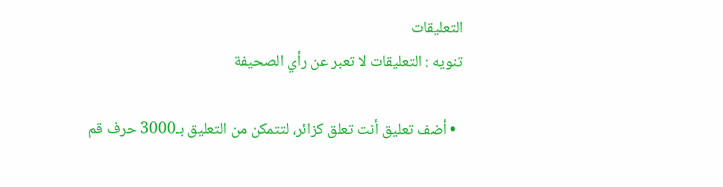التعليقات
تنويه : التعليقات لا تعبر عن رأي الصحيفة

  • أضف تعليق أنت تعلق كزائر، لتتمكن من التعليق بـ3000 حرف قم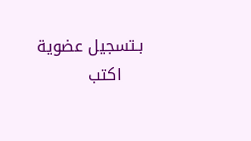بـتسجيل عضوية
    اكتب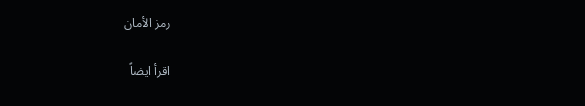رمز الأمان

اقرأ ايضاً